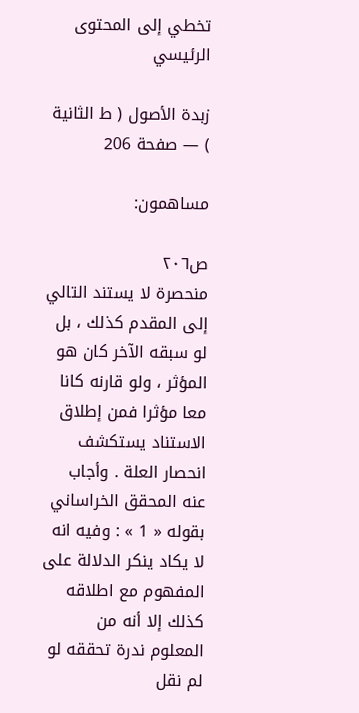تخطي إلى المحتوى الرئيسي

زبدة الأصول ( ط الثانية ) — صفحة 206

مساهمون:

ص٢٠٦
منحصرة لا يستند التالي إلى المقدم كذلك ، بل لو سبقه الآخر كان هو المؤثر ، ولو قارنه كانا معا مؤثرا فمن إطلاق الاستناد يستكشف انحصار العلة . وأجاب عنه المحقق الخراساني بقوله « 1 » : وفيه انه لا يكاد ينكر الدلالة على المفهوم مع اطلاقه كذلك إلا أنه من المعلوم ندرة تحققه لو لم نقل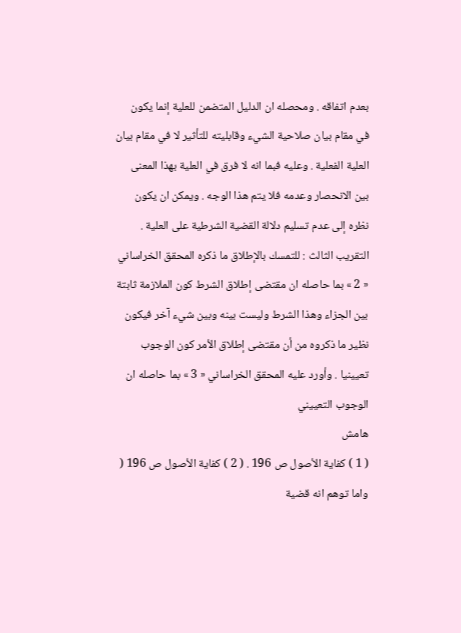بعدم اتفاقه . ومحصله ان الدليل المتضمن للعلية إنما يكون في مقام بيان صلاحية الشيء وقابليته للتأثير لا في مقام بيان العلية الفعلية . وعليه فبما انه لا فرق في العلية بهذا المعنى بين الانحصار وعدمه فلا يتم هذا الوجه . ويمكن ان يكون نظره إلى عدم تسليم دلالة القضية الشرطية على العلية . التقريب الثالث : للتمسك بالإطلاق ما ذكره المحقق الخراساني « 2 » بما حاصله ان مقتضى إطلاق الشرط كون الملازمة ثابتة بين الجزاء وهذا الشرط وليست بينه وبين شيء آخر فيكون نظير ما ذكروه من أن مقتضى إطلاق الأمر كون الوجوب تعيينيا . وأورد عليه المحقق الخراساني « 3 » بما حاصله ان الوجوب التعييني
هامش
( 1 ) كفاية الأصول ص 196 . ( 2 ) كفاية الأصول ص 196 ( واما توهم انه قضية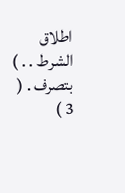اطلاق الشرط . . ) بتصرف . ( 3 )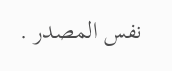نفس المصدر .